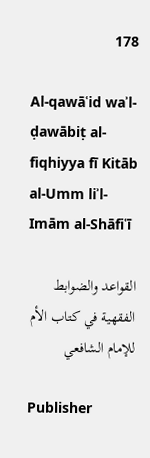178

Al-qawāʿid waʾl-ḍawābiṭ al-fiqhiyya fī Kitāb al-Umm liʾl-Imām al-Shāfiʿī

القواعد والضوابط الفقهية في كتاب الأم للإمام الشافعي

Publisher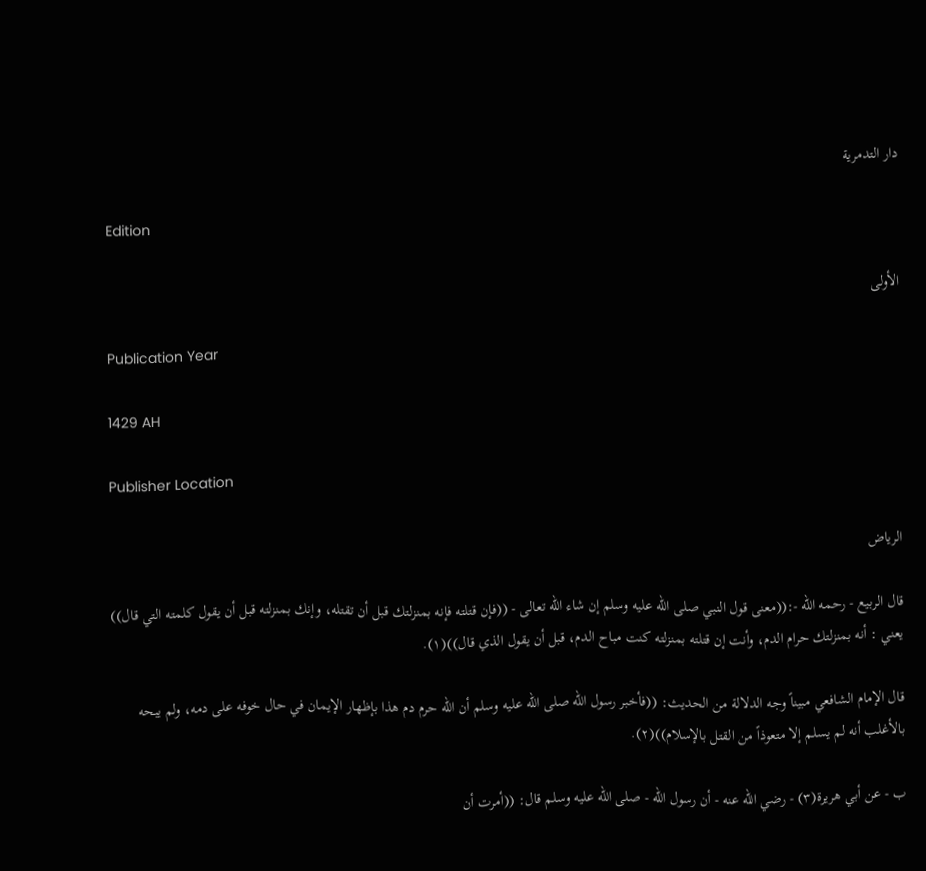دار التدمرية

Edition

الأولى

Publication Year

1429 AH

Publisher Location

الرياض

قال الربيع - رحمه الله -:((معنى قول النبي صلى الله عليه وسلم إن شاء الله تعالى - ((فإن قتلته فإنه بمنزلتك قبل أن تقتله، وإنك بمنزلته قبل أن يقول كلمته التي قال)) يعني : أنه بمنزلتك حرام الدم، وأنت إن قتلته بمنزلته كنت مباح الدم، قبل أن يقول الذي قال))(١).

قال الإمام الشافعي مبيناً وجه الدلالة من الحديث: ((فأخبر رسول الله صلى الله عليه وسلم أن الله حرم دم هذا بإظهار الإيمان في حال خوفه على دمه، ولم يبحه بالأغلب أنه لم يسلم إلا متعوذاً من القتل بالإسلام))(٢).

ب - عن أبي هريرة(٣) - رضي الله عنه - أن رسول الله - صلى الله عليه وسلم قال: ((أمرت أن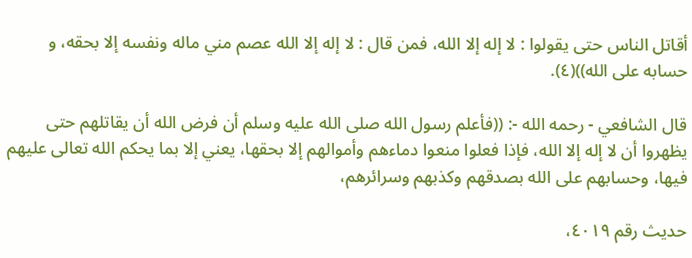أقاتل الناس حتى يقولوا : لا إله إلا الله، فمن قال : لا إله إلا الله عصم مني ماله ونفسه إلا بحقه، و حسابه على الله))(٤).

قال الشافعي - رحمه الله -: ((فأعلم رسول الله صلى الله عليه وسلم أن فرض الله أن يقاتلهم حتى يظهروا أن لا إله إلا الله، فإذا فعلوا منعوا دماءهم وأموالهم إلا بحقها، يعني إلا بما يحكم الله تعالى عليهم فيها، وحسابهم على الله بصدقهم وكذبهم وسرائرهم،

حديث رقم ٤٠١٩،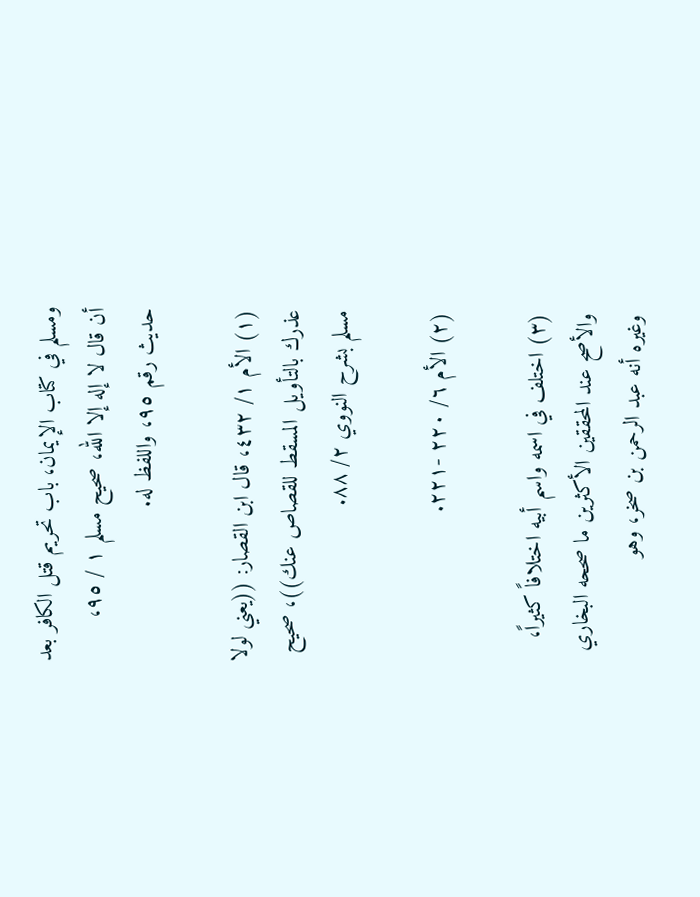ومسلم في كتاب الإيمان، باب تحريم قتل الكافر بعد أن قال لا إله إلا الله، صحيح مسلم ١ / ٩٥، حديث رقم ٩٥، واللفظ له.

(١) الأم ١/ ٤٣٢، قال ابن القصار: ((يعني لولا عذرك بالتأويل المسقط للقصاص عنك))، صحيح مسلم بشرح النووي ٢/ ٨٨.

(٢) الأم ٦/ ٢٢٠ -٢٢١.

(٣) اختلف في اسمه واسم أبيه اختلافاً كثيراً، والأصح عند المحققين الأكثرين ما صححه البخاري وغيره أنه عبد الرحمن بن صخر، وهو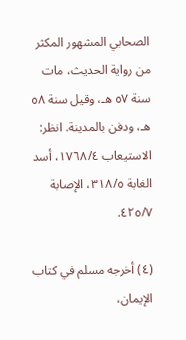الصحابي المشهور المكثر من رواية الحديث، مات سنة ٥٧ هـ، وقيل سنة ٥٨ هـ، ودفن بالمدينة. انظر: الاستيعاب ١٧٦٨/٤، أسد الغابة ٣١٨/٥، الإصابة ٤٢٥/٧.

(٤) أخرجه مسلم في كتاب الإيمان،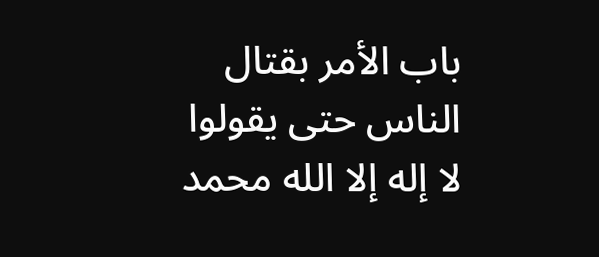باب الأمر بقتال الناس حتى يقولوا لا إله إلا الله محمد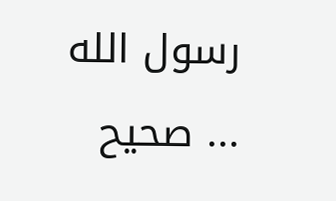رسول الله ... صحيح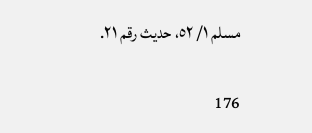مسلم ١/ ٥٢، حديث رقم ٢١.

176